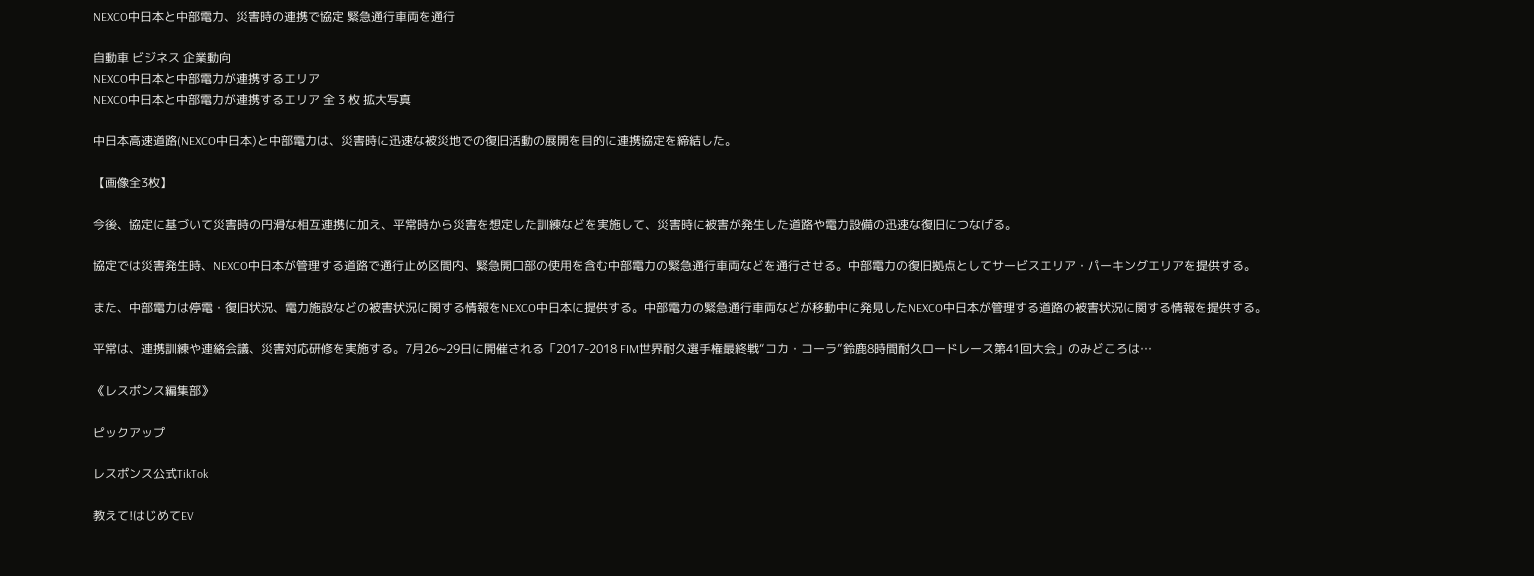NEXCO中日本と中部電力、災害時の連携で協定 緊急通行車両を通行

自動車 ビジネス 企業動向
NEXCO中日本と中部電力が連携するエリア
NEXCO中日本と中部電力が連携するエリア 全 3 枚 拡大写真

中日本高速道路(NEXCO中日本)と中部電力は、災害時に迅速な被災地での復旧活動の展開を目的に連携協定を締結した。

【画像全3枚】

今後、協定に基づいて災害時の円滑な相互連携に加え、平常時から災害を想定した訓練などを実施して、災害時に被害が発生した道路や電力設備の迅速な復旧につなげる。

協定では災害発生時、NEXCO中日本が管理する道路で通行止め区間内、緊急開口部の使用を含む中部電力の緊急通行車両などを通行させる。中部電力の復旧拠点としてサービスエリア・パーキングエリアを提供する。

また、中部電力は停電・復旧状況、電力施設などの被害状況に関する情報をNEXCO中日本に提供する。中部電力の緊急通行車両などが移動中に発見したNEXCO中日本が管理する道路の被害状況に関する情報を提供する。

平常は、連携訓練や連絡会議、災害対応研修を実施する。7月26~29日に開催される「2017-2018 FIM世界耐久選手権最終戦“コカ・コーラ”鈴鹿8時間耐久ロードレース第41回大会」のみどころは…

《レスポンス編集部》

ピックアップ

レスポンス公式TikTok

教えて!はじめてEV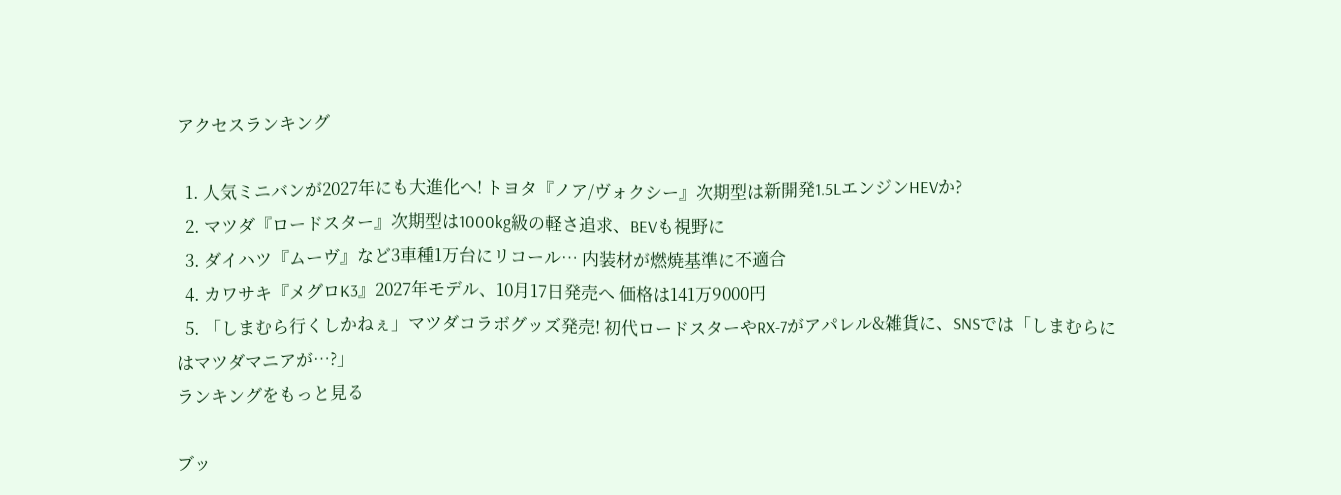アクセスランキング

  1. 人気ミニバンが2027年にも大進化へ! トヨタ『ノア/ヴォクシー』次期型は新開発1.5LエンジンHEVか?
  2. マツダ『ロードスター』次期型は1000kg級の軽さ追求、BEVも視野に
  3. ダイハツ『ムーヴ』など3車種1万台にリコール… 内装材が燃焼基準に不適合
  4. カワサキ『メグロK3』2027年モデル、10月17日発売へ 価格は141万9000円
  5. 「しまむら行くしかねぇ」マツダコラボグッズ発売! 初代ロードスターやRX-7がアパレル&雑貨に、SNSでは「しまむらにはマツダマニアが…?」
ランキングをもっと見る

ブッ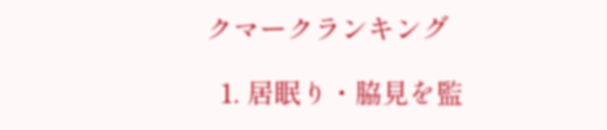クマークランキング

  1. 居眠り・脇見を監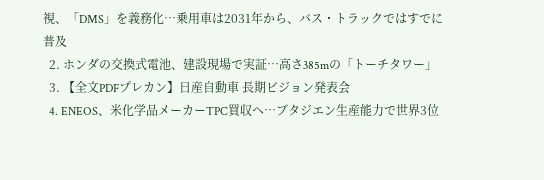視、「DMS」を義務化…乗用車は2031年から、バス・トラックではすでに普及
  2. ホンダの交換式電池、建設現場で実証…高さ385mの「トーチタワー」
  3. 【全文PDFプレカン】日産自動車 長期ビジョン発表会
  4. ENEOS、米化学品メーカーTPC買収へ…ブタジエン生産能力で世界3位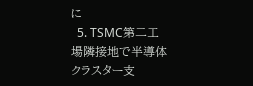に
  5. TSMC第二工場隣接地で半導体クラスター支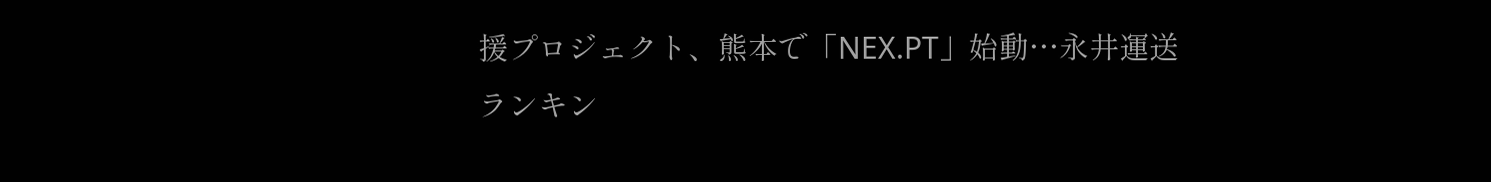援プロジェクト、熊本で「NEX.PT」始動…永井運送
ランキン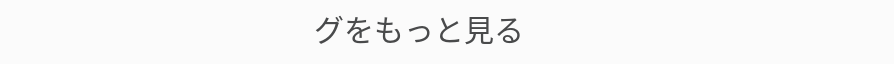グをもっと見る